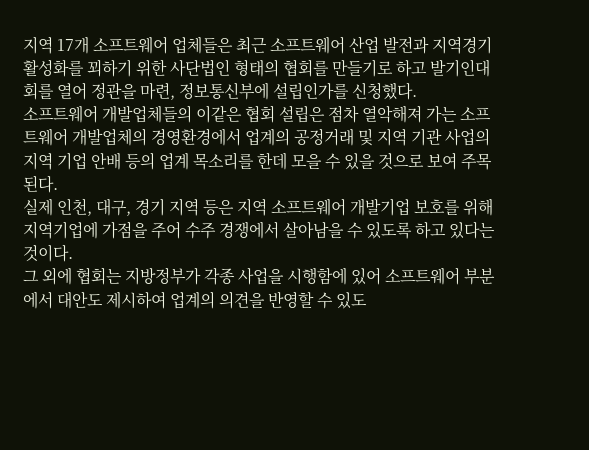지역 17개 소프트웨어 업체들은 최근 소프트웨어 산업 발전과 지역경기 활성화를 꾀하기 위한 사단법인 형태의 협회를 만들기로 하고 발기인대회를 열어 정관을 마련, 정보통신부에 설립인가를 신청했다.
소프트웨어 개발업체들의 이같은 협회 설립은 점차 열악해져 가는 소프트웨어 개발업체의 경영환경에서 업계의 공정거래 및 지역 기관 사업의 지역 기업 안배 등의 업계 목소리를 한데 모을 수 있을 것으로 보여 주목된다.
실제 인천, 대구, 경기 지역 등은 지역 소프트웨어 개발기업 보호를 위해 지역기업에 가점을 주어 수주 경쟁에서 살아남을 수 있도록 하고 있다는 것이다.
그 외에 협회는 지방정부가 각종 사업을 시행함에 있어 소프트웨어 부분에서 대안도 제시하여 업계의 의견을 반영할 수 있도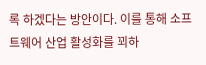록 하겠다는 방안이다. 이를 통해 소프트웨어 산업 활성화를 꾀하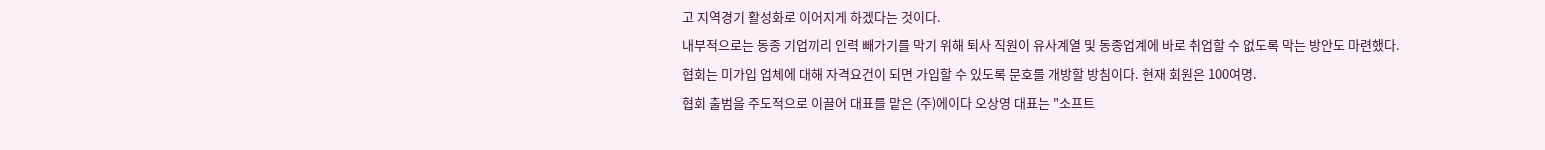고 지역경기 활성화로 이어지게 하겠다는 것이다.
내부적으로는 동종 기업끼리 인력 빼가기를 막기 위해 퇴사 직원이 유사계열 및 동종업계에 바로 취업할 수 없도록 막는 방안도 마련했다. 협회는 미가입 업체에 대해 자격요건이 되면 가입할 수 있도록 문호를 개방할 방침이다. 현재 회원은 100여명.
협회 출범을 주도적으로 이끌어 대표를 맡은 (주)에이다 오상영 대표는 "소프트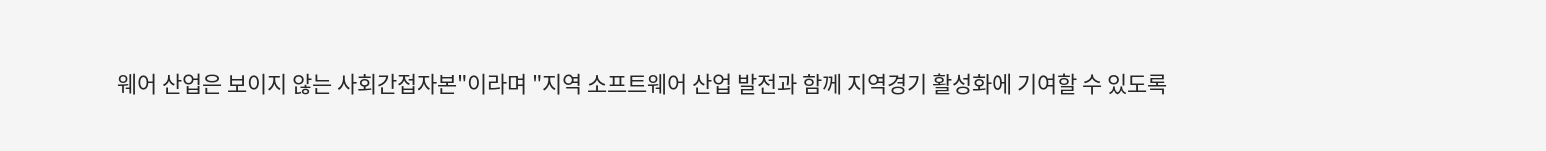웨어 산업은 보이지 않는 사회간접자본"이라며 "지역 소프트웨어 산업 발전과 함께 지역경기 활성화에 기여할 수 있도록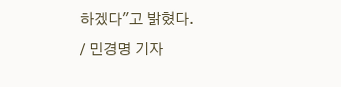하겠다"고 밝혔다.
/ 민경명 기자